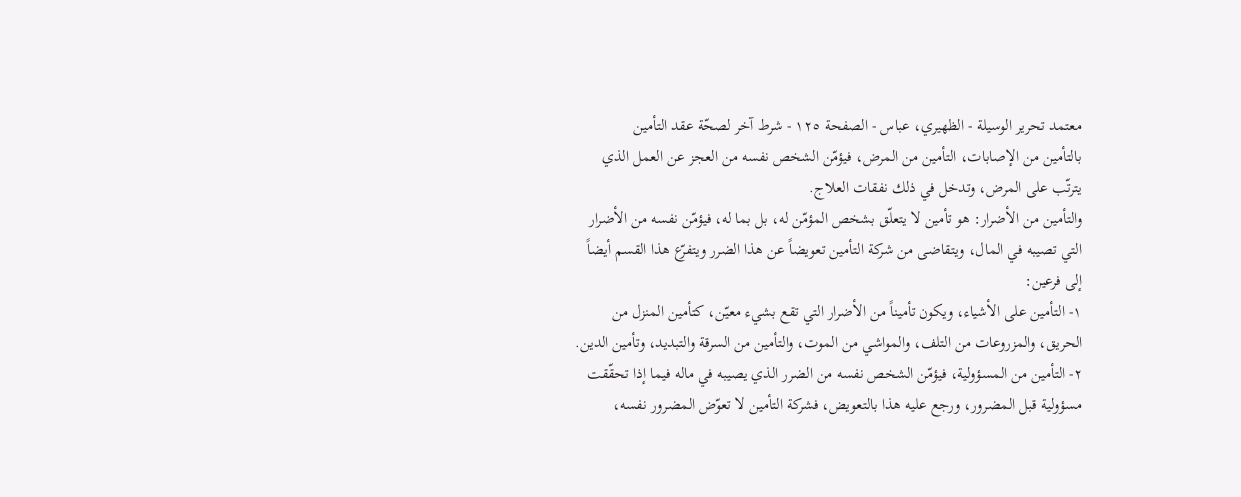معتمد تحرير الوسيلة - الظهيري، عباس - الصفحة ١٢٥ - شرط آخر لصحّة عقد التأمين
بالتأمين من الإصابات، التأمين من المرض، فيؤمّن الشخص نفسه من العجز عن العمل الذي يترتّب على المرض، وتدخل في ذلك نفقات العلاج.
والتأمين من الأضرار: هو تأمين لا يتعلّق بشخص المؤمّن له، بل بما له، فيؤمّن نفسه من الأضرار التي تصيبه في المال، ويتقاضى من شركة التأمين تعويضاً عن هذا الضرر ويتفرّع هذا القسم أيضاً إلى فرعين:
١- التأمين على الأشياء، ويكون تأميناً من الأضرار التي تقع بشيء معيّن، كتأمين المنزل من الحريق، والمزروعات من التلف، والمواشي من الموت، والتأمين من السرقة والتبديد، وتأمين الدين.
٢- التأمين من المسؤولية، فيؤمّن الشخص نفسه من الضرر الذي يصيبه في ماله فيما إذا تحقّقت مسؤولية قبل المضرور، ورجع عليه هذا بالتعويض، فشركة التأمين لا تعوّض المضرور نفسه،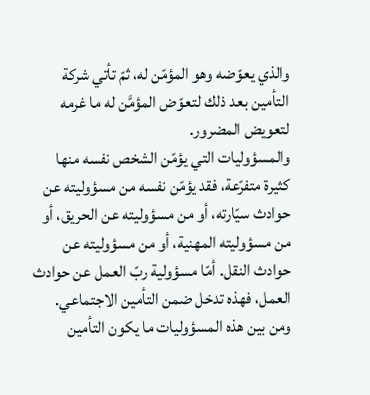والذي يعوّضه وهو المؤمّن له، ثمّ تأتي شركة التأمين بعد ذلك لتعوّض المؤمَّن له ما غرمه لتعويض المضرور.
والمسؤوليات التي يؤمّن الشخص نفسه منها كثيرة متفرّعة، فقد يؤمّن نفسه من مسؤوليته عن حوادث سيّارته، أو من مسؤوليته عن الحريق، أو من مسؤوليته المهنية، أو من مسؤوليته عن حوادث النقل. أمّا مسؤولية ربّ العمل عن حوادث العمل، فهذه تدخل ضمن التأمين الاجتماعي. ومن بين هذه المسؤوليات ما يكون التأمين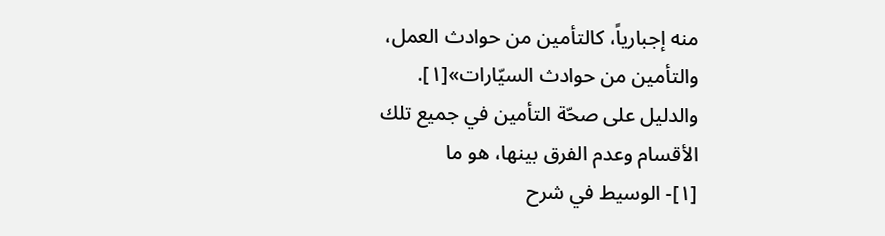منه إجبارياً، كالتأمين من حوادث العمل، والتأمين من حوادث السيّارات»[١].
والدليل على صحّة التأمين في جميع تلك الأقسام وعدم الفرق بينها، هو ما
[١]- الوسيط في شرح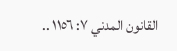القانون المدني ٧: ١١٥٦ ..